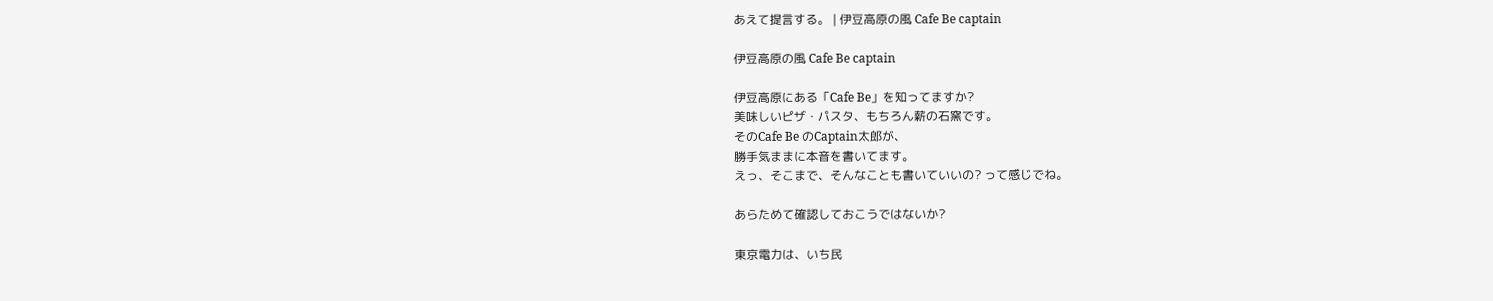あえて提言する。 | 伊豆高原の風 Cafe Be captain

伊豆高原の風 Cafe Be captain

伊豆高原にある「Cafe Be」を知ってますか?
美味しいピザ・パスタ、もちろん薪の石窯です。
そのCafe Be のCaptain太郎が、
勝手気ままに本音を書いてます。
えっ、そこまで、そんなことも書いていいの? って感じでね。

あらためて確認しておこうではないか?

東京電力は、いち民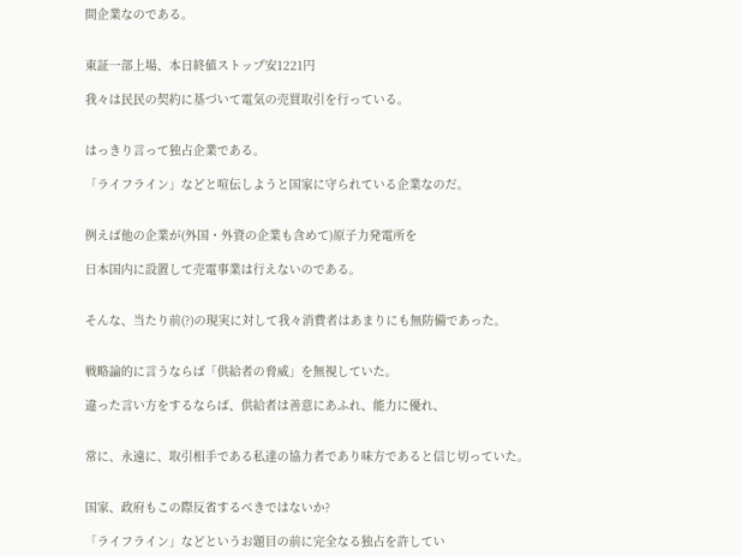間企業なのである。


東証一部上場、本日終値ストップ安1221円

我々は民民の契約に基づいて電気の売買取引を行っている。


はっきり言って独占企業である。

「ライフライン」などと喧伝しようと国家に守られている企業なのだ。


例えば他の企業が(外国・外資の企業も含めて)原子力発電所を

日本国内に設置して売電事業は行えないのである。


そんな、当たり前(?)の現実に対して我々消費者はあまりにも無防備であった。


戦略論的に言うならば「供給者の脅威」を無視していた。

違った言い方をするならば、供給者は善意にあふれ、能力に優れ、


常に、永遠に、取引相手である私達の協力者であり味方であると信じ切っていた。


国家、政府もこの際反省するべきではないか?

「ライフライン」などというお題目の前に完全なる独占を許してい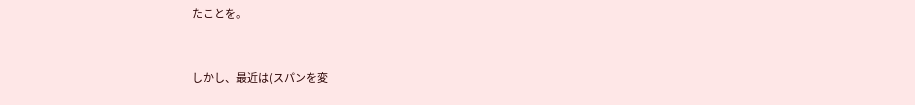たことを。


しかし、最近は(スパンを変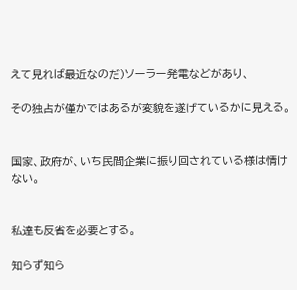えて見れば最近なのだ)ソーラー発電などがあり、

その独占が僅かではあるが変貌を遂げているかに見える。


国家、政府が、いち民間企業に振り回されている様は情けない。


私達も反省を必要とする。

知らず知ら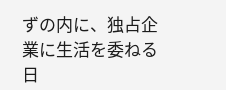ずの内に、独占企業に生活を委ねる日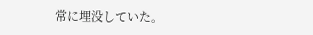常に埋没していた。